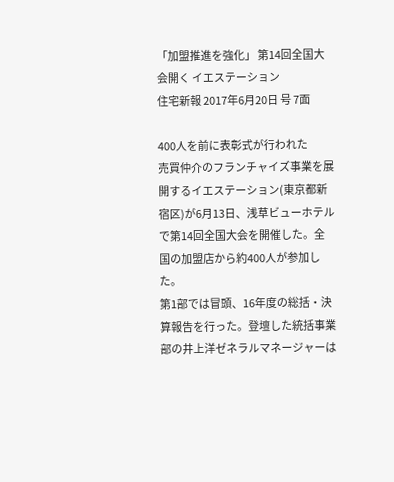「加盟推進を強化」 第14回全国大会開く イエステーション
住宅新報 2017年6月20日 号 7面

400人を前に表彰式が行われた
売買仲介のフランチャイズ事業を展開するイエステーション(東京都新宿区)が6月13日、浅草ビューホテルで第14回全国大会を開催した。全国の加盟店から約400人が参加した。
第1部では冒頭、16年度の総括・決算報告を行った。登壇した統括事業部の井上洋ゼネラルマネージャーは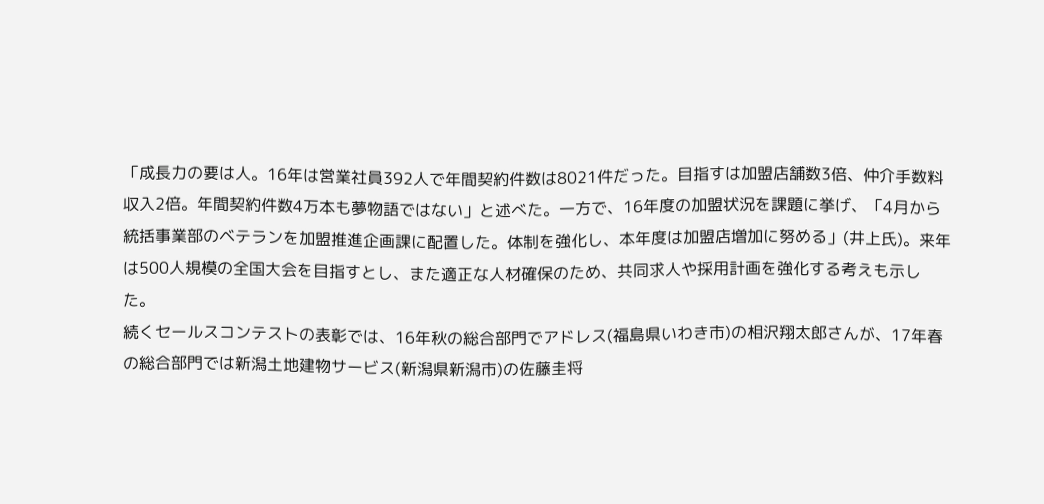「成長力の要は人。16年は営業社員392人で年間契約件数は8021件だった。目指すは加盟店舗数3倍、仲介手数料収入2倍。年間契約件数4万本も夢物語ではない」と述べた。一方で、16年度の加盟状況を課題に挙げ、「4月から統括事業部のベテランを加盟推進企画課に配置した。体制を強化し、本年度は加盟店増加に努める」(井上氏)。来年は500人規模の全国大会を目指すとし、また適正な人材確保のため、共同求人や採用計画を強化する考えも示した。
続くセールスコンテストの表彰では、16年秋の総合部門でアドレス(福島県いわき市)の相沢翔太郎さんが、17年春の総合部門では新潟土地建物サービス(新潟県新潟市)の佐藤圭将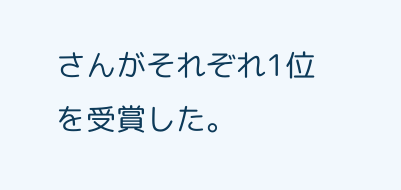さんがそれぞれ1位を受賞した。